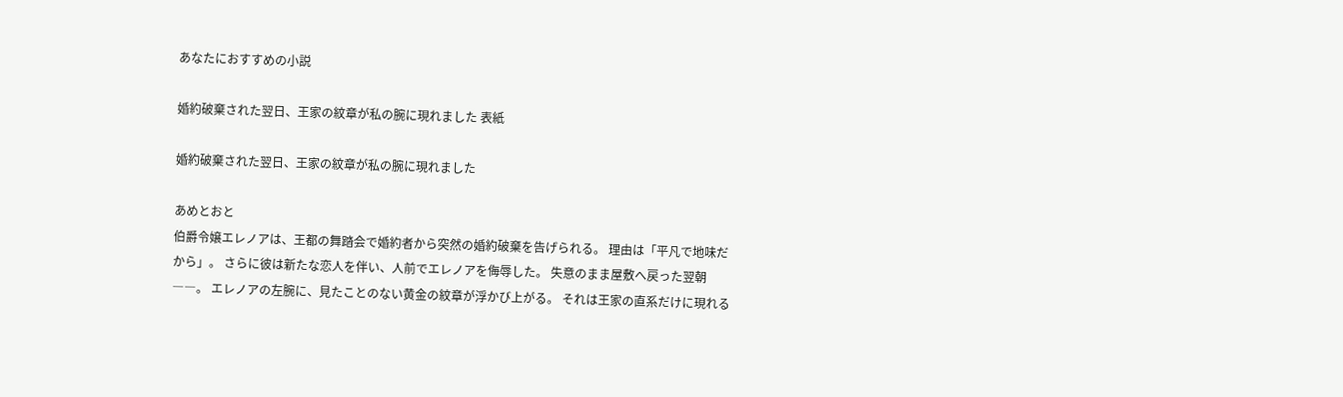あなたにおすすめの小説

婚約破棄された翌日、王家の紋章が私の腕に現れました 表紙

婚約破棄された翌日、王家の紋章が私の腕に現れました

あめとおと
伯爵令嬢エレノアは、王都の舞踏会で婚約者から突然の婚約破棄を告げられる。 理由は「平凡で地味だから」。 さらに彼は新たな恋人を伴い、人前でエレノアを侮辱した。 失意のまま屋敷へ戻った翌朝――。 エレノアの左腕に、見たことのない黄金の紋章が浮かび上がる。 それは王家の直系だけに現れる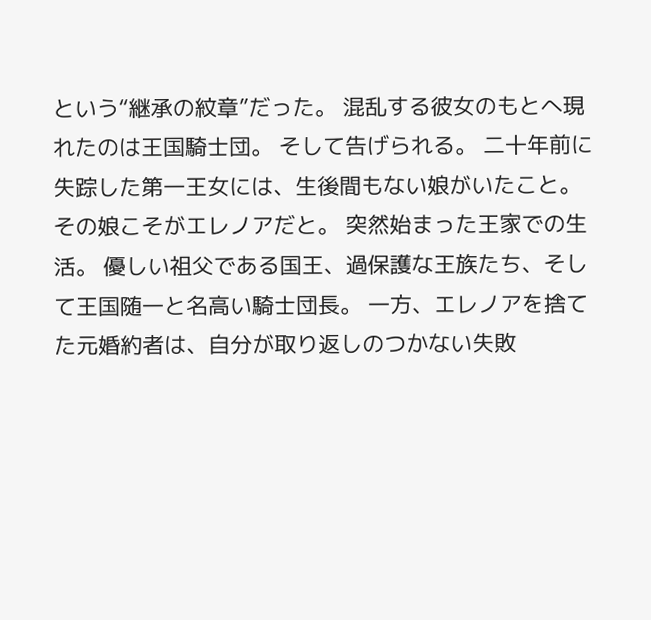という“継承の紋章”だった。 混乱する彼女のもとへ現れたのは王国騎士団。 そして告げられる。 二十年前に失踪した第一王女には、生後間もない娘がいたこと。 その娘こそがエレノアだと。 突然始まった王家での生活。 優しい祖父である国王、過保護な王族たち、そして王国随一と名高い騎士団長。 一方、エレノアを捨てた元婚約者は、自分が取り返しのつかない失敗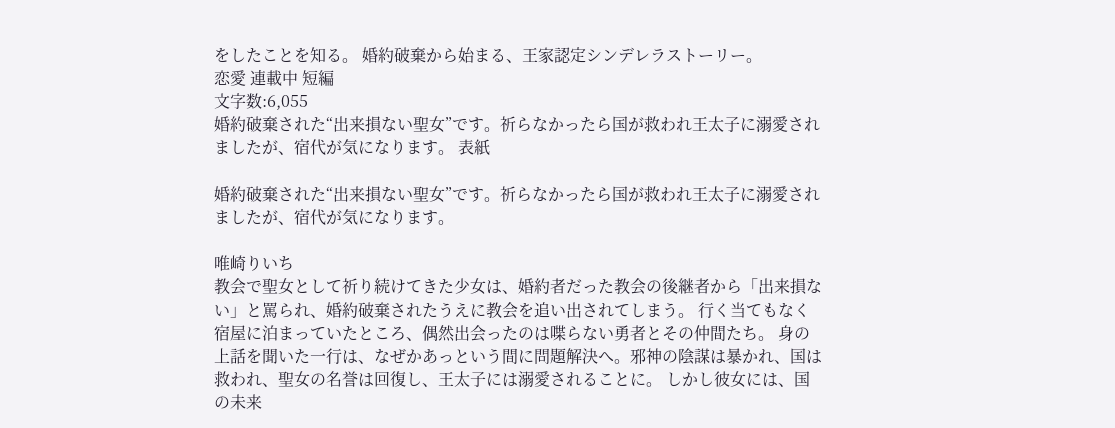をしたことを知る。 婚約破棄から始まる、王家認定シンデレラストーリー。
恋愛 連載中 短編
文字数:6,055
婚約破棄された“出来損ない聖女”です。祈らなかったら国が救われ王太子に溺愛されましたが、宿代が気になります。 表紙

婚約破棄された“出来損ない聖女”です。祈らなかったら国が救われ王太子に溺愛されましたが、宿代が気になります。

唯崎りいち
教会で聖女として祈り続けてきた少女は、婚約者だった教会の後継者から「出来損ない」と罵られ、婚約破棄されたうえに教会を追い出されてしまう。 行く当てもなく宿屋に泊まっていたところ、偶然出会ったのは喋らない勇者とその仲間たち。 身の上話を聞いた一行は、なぜかあっという間に問題解決へ。邪神の陰謀は暴かれ、国は救われ、聖女の名誉は回復し、王太子には溺愛されることに。 しかし彼女には、国の未来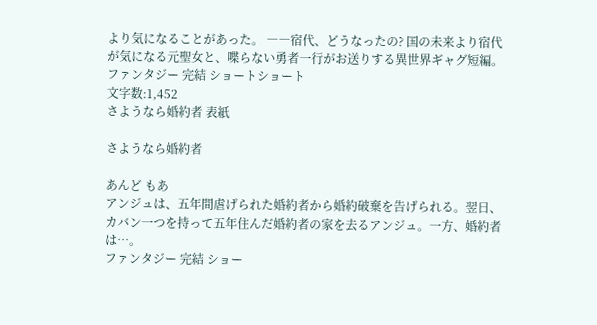より気になることがあった。 ――宿代、どうなったの? 国の未来より宿代が気になる元聖女と、喋らない勇者一行がお送りする異世界ギャグ短編。
ファンタジー 完結 ショートショート
文字数:1,452
さようなら婚約者 表紙

さようなら婚約者

あんど もあ
アンジュは、五年間虐げられた婚約者から婚約破棄を告げられる。翌日、カバン一つを持って五年住んだ婚約者の家を去るアンジュ。一方、婚約者は…。
ファンタジー 完結 ショー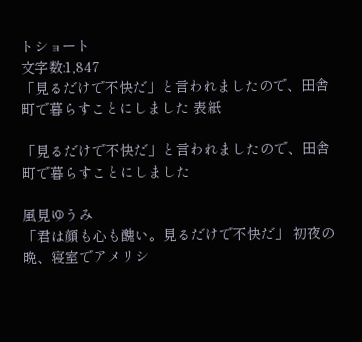トショート
文字数:1,847
「見るだけで不快だ」と言われましたので、田舎町で暮らすことにしました 表紙

「見るだけで不快だ」と言われましたので、田舎町で暮らすことにしました

風見ゆうみ
「君は顔も心も醜い。見るだけで不快だ」 初夜の晩、寝室でアメリシ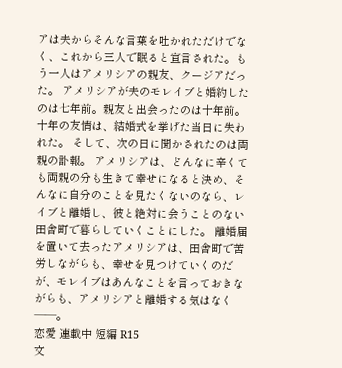アは夫からそんな言葉を吐かれただけでなく、これから三人で眠ると宣言された。もう一人はアメリシアの親友、クージアだった。 アメリシアが夫のモレイブと婚約したのは七年前。親友と出会ったのは十年前。 十年の友情は、結婚式を挙げた当日に失われた。 そして、次の日に聞かされたのは両親の訃報。 アメリシアは、どんなに辛くても両親の分も生きて幸せになると決め、そんなに自分のことを見たくないのなら、レイブと離婚し、彼と絶対に会うことのない田舎町で暮らしていくことにした。 離婚届を置いて去ったアメリシアは、田舎町で苦労しながらも、幸せを見つけていくのだが、モレイブはあんなことを言っておきながらも、アメリシアと離婚する気はなく――。
恋愛 連載中 短編 R15
文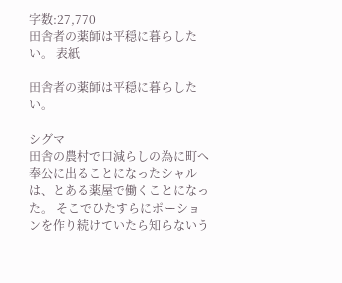字数:27,770
田舎者の薬師は平穏に暮らしたい。 表紙

田舎者の薬師は平穏に暮らしたい。

シグマ
田舎の農村で口減らしの為に町へ奉公に出ることになったシャルは、とある薬屋で働くことになった。 そこでひたすらにポーションを作り続けていたら知らないう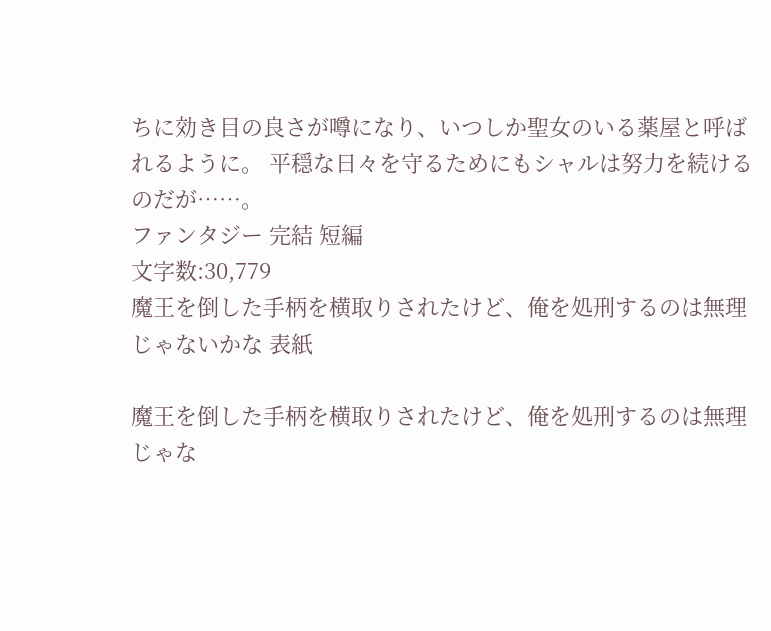ちに効き目の良さが噂になり、いつしか聖女のいる薬屋と呼ばれるように。 平穏な日々を守るためにもシャルは努力を続けるのだが……。
ファンタジー 完結 短編
文字数:30,779
魔王を倒した手柄を横取りされたけど、俺を処刑するのは無理じゃないかな 表紙

魔王を倒した手柄を横取りされたけど、俺を処刑するのは無理じゃな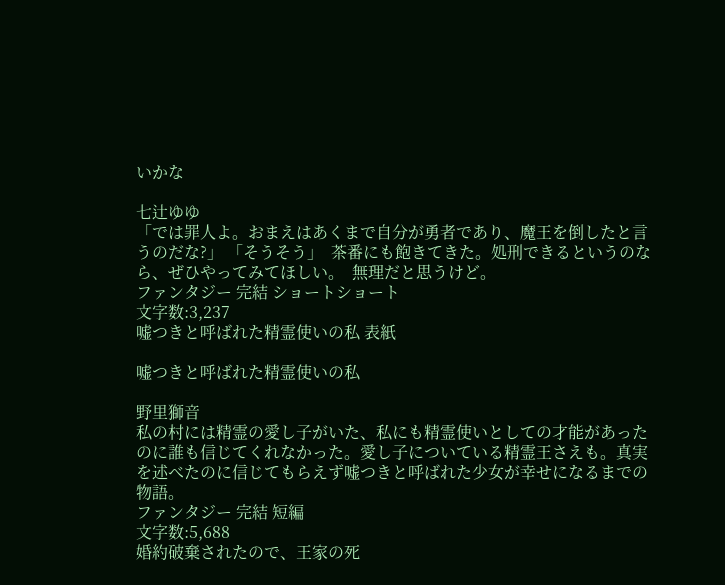いかな

七辻ゆゆ
「では罪人よ。おまえはあくまで自分が勇者であり、魔王を倒したと言うのだな?」 「そうそう」  茶番にも飽きてきた。処刑できるというのなら、ぜひやってみてほしい。  無理だと思うけど。
ファンタジー 完結 ショートショート
文字数:3,237
嘘つきと呼ばれた精霊使いの私 表紙

嘘つきと呼ばれた精霊使いの私

野里獅音
私の村には精霊の愛し子がいた、私にも精霊使いとしての才能があったのに誰も信じてくれなかった。愛し子についている精霊王さえも。真実を述べたのに信じてもらえず嘘つきと呼ばれた少女が幸せになるまでの物語。
ファンタジー 完結 短編
文字数:5,688
婚約破棄されたので、王家の死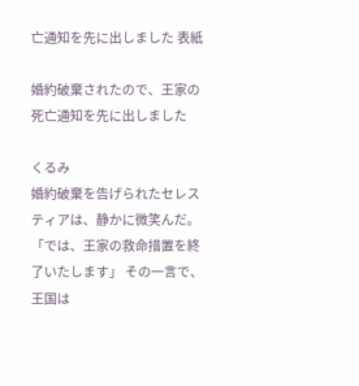亡通知を先に出しました 表紙

婚約破棄されたので、王家の死亡通知を先に出しました

くるみ
婚約破棄を告げられたセレスティアは、静かに微笑んだ。 「では、王家の救命措置を終了いたします」 その一言で、王国は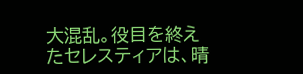大混乱。役目を終えたセレスティアは、晴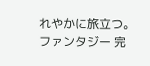れやかに旅立つ。
ファンタジー 完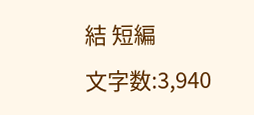結 短編
文字数:3,940